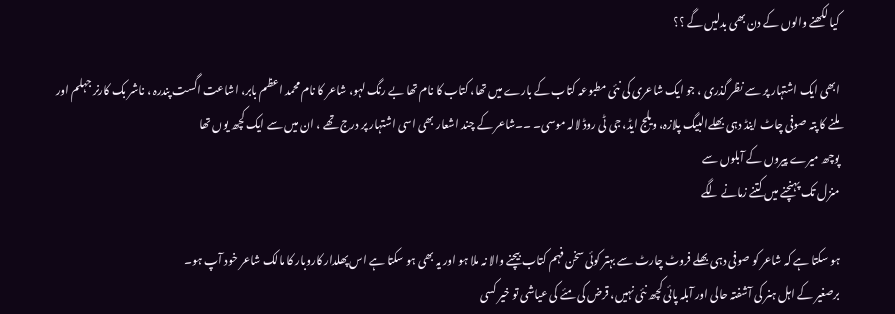کیا لکھنے والوں کے دن بھی بدلیں گے ؟؟

ابھی ایک اشتہار پر سے نظر گذری ، جو ایک شاعری کی نئی مطبوعہ کتاب کے بارے میں تھا، کتاب کا نام تھا بے رنگ لہو، شاعر کا نام محمد اعظم بابر، اشاعت اگست پندرہ ، ناشر بک کارنر جہلم اور ملنے کا پتہ صوفی چاٹ اینڈ دہی بھلےالبیگ پلازہ، ویلج ایڈ، جی ٹی روڈ لالہ موسی۔ ۔۔شاعر کے چند اشعار بھی اسی اشتہار پر درج تھے ، ان میں سے ایک کچھ یوں تھا
پوچھ میرے پیروں کے آبلوں سے
منزل تک پہنچنے میں کتنے زمانے لگے

ہو سکتا ہے کہ شاعر کو صوفی دہی بھلے فروٹ چارٹ سے بہتر کوئی سخن فہم کتاب بیچنے والا نہ ملا ہو اور یہ بھی ہو سکتا ہے اس پھلدار کاروبار کا مالک شاعر خود آپ ہو۔
برصغیر کے اہل ہنر کی آشفتہ حالی اور آبلہ پائی کچھ نئی نہیں، قرض کی مئے کی عیاشی تو خیر کسی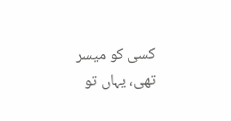کسی کو میسر تھی، یہاں تو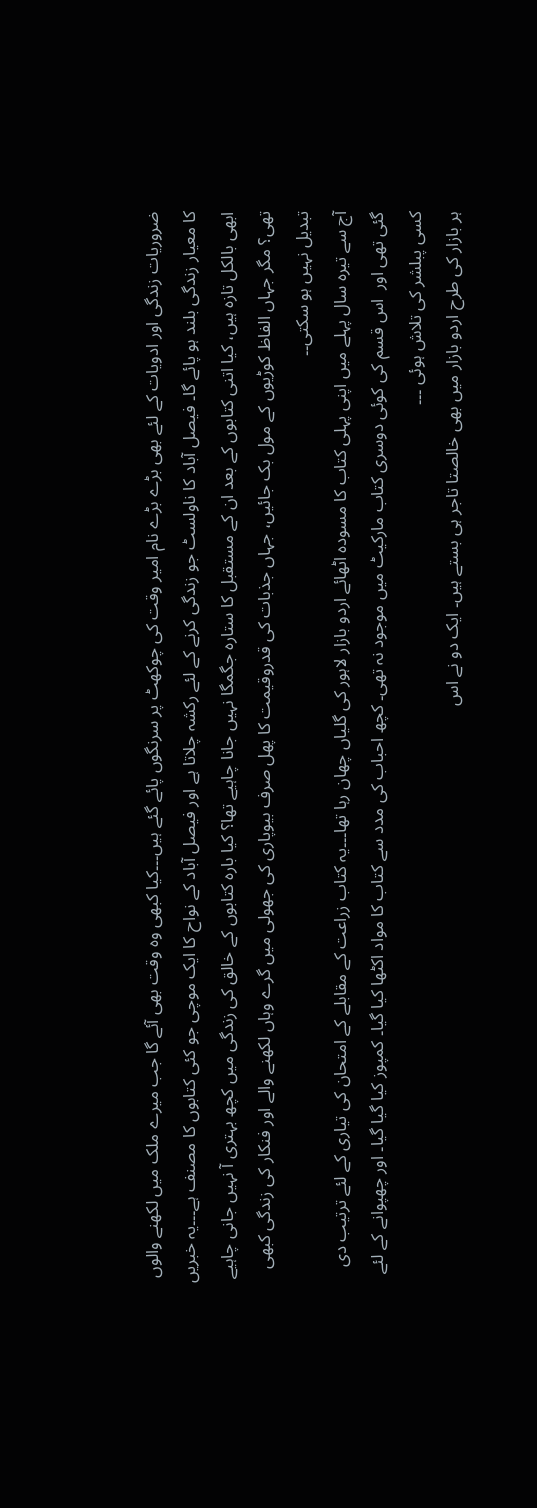ضروریات زندگی اور ادویات کے لئے بھی بڑے بڑے نام امیر وقت کی چوکھٹ پر سرنگوں پائے گئے ہیں۔۔۔کیا کبھی وہ وقت بھی آئے گا جب میرے ملک میں لکھنے والوں کا معیار زندگی بلند ہو پائے گا۔ فیصل آباد کا ناولسٹ جو زندگی کرنے کے لئے رکشہ چلاتا ہے اور فیصل آباد کے نواح کا ایک موچی جو کئی کتابوں کا مصنف ہے۔۔۔یہ خبریں ابھی بالکل تازہ ہیں، کیا اتنی کتابوں کے بعد ان کے مستقبل کا ستارہ جگمگا نہیں جانا چاہیے تھا؟ کیا بارہ کتابوں کے خالق کی زندگی میں کچھ بہتری آ نہیں جانی چاہیے تھی؟ مگر جہاں الفاظ کوڑیوں کے مول بک جائیں، جہاں جذبات کی قدروقیمت کا پھل صرف بیوپاری کی جھولی میں گرے وہاں لکھنے والے اور فنکار کی زندگی کبھی تبدیل نہیں ہو سکتی۔۔
آج سے تیرہ سال پہلے میں اپنی پہلی کتاب کا مسودہ اٹھائے اردو بازار لاہور کی گلیاں چھان رہا تھا۔۔۔یہ کتاب زراعت کے مقابلے کے امتحان کی تیاری کے لئے ترتیب دی گئی تھی اور  اس قسم کی کوئی دوسری کتاب مارکیٹ میں موجود نہ تھی۔ کچھ احباب کی مدد سے کتاب کا مواد اکٹھا کیا گیا۔ کمپوز کیا گیا گیا۔ اور چھپوانے کے لئے کسی پبلشر کی تلاش ہوئی ۔۔۔
ہر بازار کی طرح اردو بازار میں بھی خالصتا تاجر ہی بستے ہیں۔ ایک دو نے اس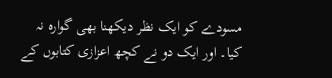مسودے کو ایک نظر دیکھنا بھی گوارہ نہ کیا۔ اور ایک دو نے کچھ اعزازی کتابوں کے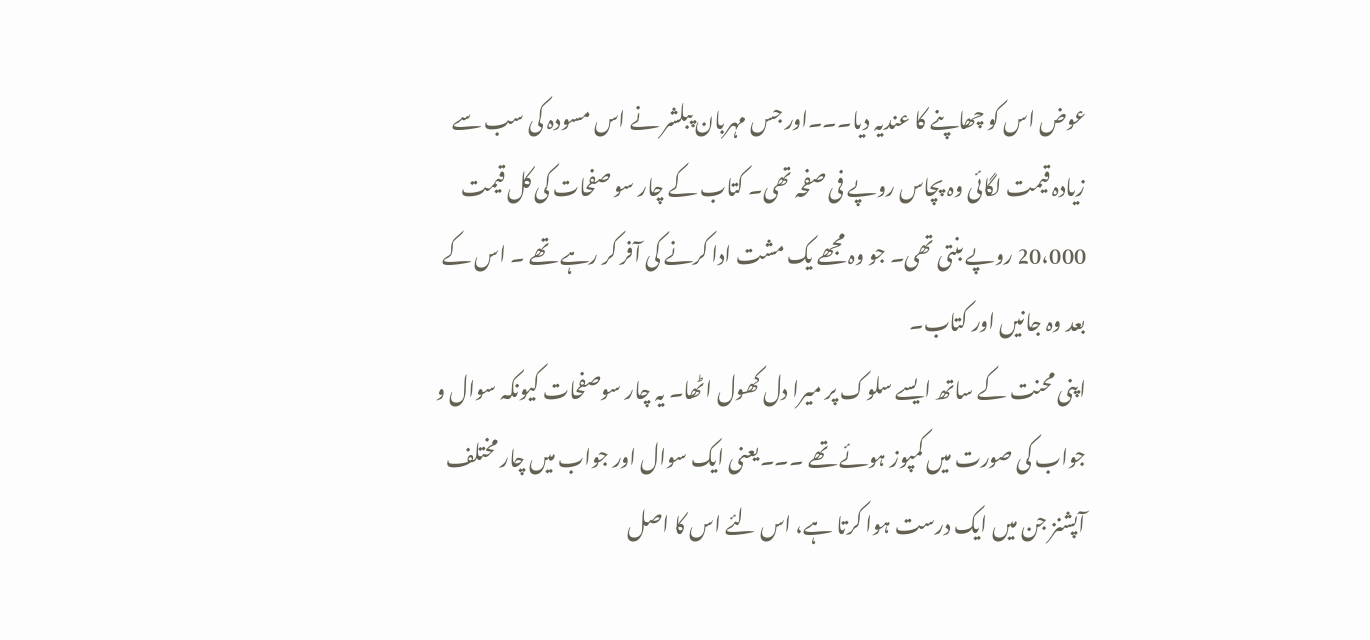عوض اس کو چھاپنے کا عندیہ دیا۔۔۔اور جس مہربان پبلشر نے اس مسودہ کی سب سے زیادہ قیمت لگائی وہ پچاس روپے فی صفحہ تھی۔ کتاب کے چار سو صفحات کی کل قیمت 20،000 روپے بنتی تھی۔ جو وہ مجھے یک مشت ادا کرنے کی آفر کر رہے تھے ۔ اس کے بعد وہ جانیں اور کتاب۔
اپنی محنت کے ساتھ ایسے سلوک پر میرا دل کھول اٹھا۔ یہ چار سوصفحات کیونکہ سوال و جواب کی صورت میں کمپوز ہوئے تھے ۔۔۔یعنی ایک سوال اور جواب میں چار مختلف آپشنز جن میں ایک درست ہوا کرتا ہے، اس لئے اس کا اصل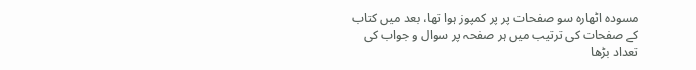مسودہ اٹھارہ سو صفحات پر پر کمپوز ہوا تھا، بعد میں کتاب کے صفحات کی ترتیب میں ہر صفحہ پر سوال و جواب کی تعداد بڑھا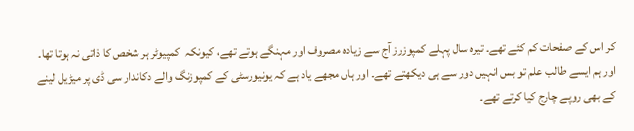کر اس کے صفحات کم کئے تھے۔ تیرہ سال پہلے کمپوزرز آج سے زیادہ مصروف اور مہنگے ہوتے تھے، کیونکہ  کمپیوٹر ہر شخص کا ذاتی نہ ہوتا تھا۔ اور ہم ایسے طالب علم تو بس انہیں دور سے ہی دیکھتے تھے۔ اور ہاں مجھے یاد ہے کہ یونیورسٹی کے کمپوزنگ والے دکاندار سی ڈی پر میڑیل لینے کے بھی روپے چارج کیا کرتے تھے۔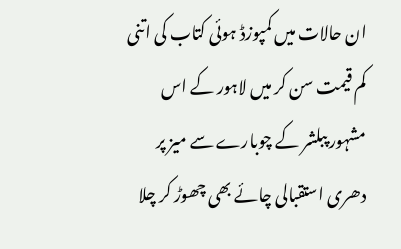ان حالات میں کمپوزڈ ہوئی کتاب کی اتنی کم قیمت سن کر میں لاہور کے اس مشہور پبلشر کے چوبارے سے میز پر دھری استقبالی چائے بھی چھوڑ کر چلا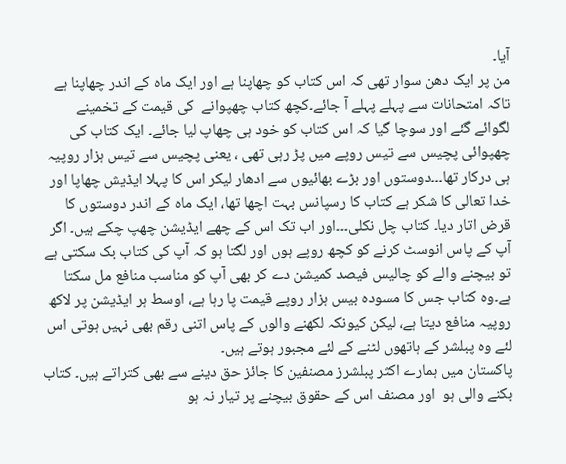آیا۔
من پر ایک دھن سوار تھی کہ اس کتاب کو چھاپنا ہے اور ایک ماہ کے اندر چھاپنا ہے تاکہ امتحانات سے پہلے پہلے آ جائے۔کچھ کتاب چھپوانے  کی قیمت کے تخمینے لگوائے گئے اور سوچا گیا کہ اس کتاب کو خود ہی چھاپ لیا جائے۔ ایک کتاب کی چھپوائی پچیس سے تیس روپے میں پڑ رہی تھی ، یعنی پچیس سے تیس ہزار روپیہ ہی درکار تھا۔۔۔دوستوں اور بڑے بھائیوں سے ادھار لیکر اس کا پہلا ایڈیش چھاپا اور خدا تعالی کا شکر ہے کتاب کا رسپانس بہت اچھا تھا، ایک ماہ کے اندر دوستوں کا قرض اتار دیا۔ کتاب چل نکلی۔۔۔اور اب تک اس کے چھے ایڈیشن چھپ چکے ہیں۔ اگر آپ کے پاس انوسٹ کرنے کو کچھ روپے ہوں اور لگتا ہو کہ آپ کی کتاب بک سکتی ہے تو بیچنے والے کو چالیس فیصد کمیشن دے کر بھی آپ کو مناسب منافع مل سکتا ہے۔وہ کتاب جس کا مسودہ بیس ہزار روپے قیمت پا رہا ہے، اوسط ہر ایڈیشن پر لاکھ روپیہ منافع دیتا ہے، لیکن کیونکہ لکھنے والوں کے پاس اتنی رقم بھی نہیں ہوتی اس لئے وہ پبلشر کے ہاتھوں لٹنے کے لئے مجبور ہوتے ہیں۔
پاکستان میں ہمارے اکثر پبلشرز مصنفین کا جائز حق دینے سے بھی کتراتے ہیں۔ کتاب بکنے والی ہو  اور مصنف اس کے حقوق بیچنے پر تیار نہ ہو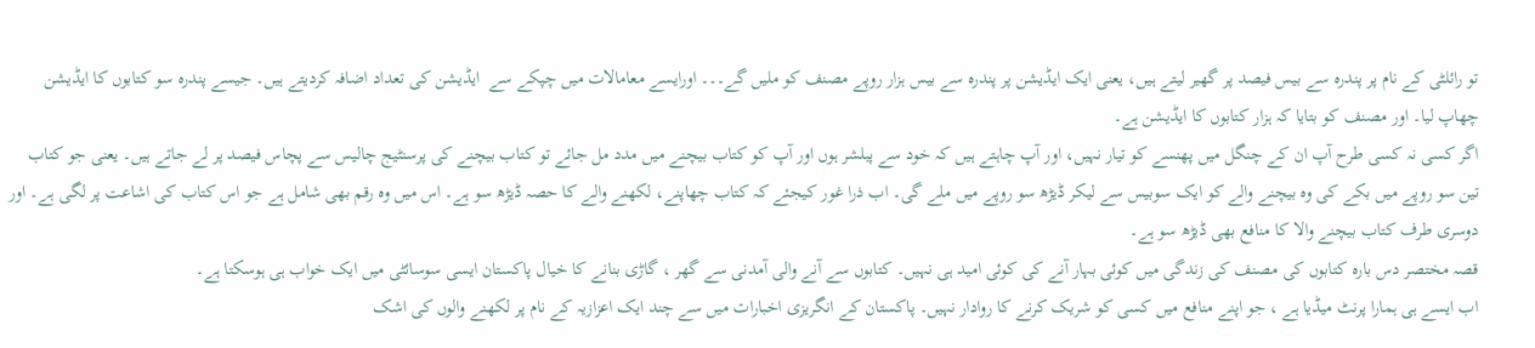تو رائلٹی کے نام پر پندرہ سے بیس فیصد پر گھیر لیتے ہیں، یعنی ایک ایڈیشن پر پندرہ سے بیس ہزار روپے مصنف کو ملیں گے۔۔۔ اورایسے معامالات میں چپکے سے  ایڈیشن کی تعداد اضافہ کردیتے ہیں۔ جیسے پندرہ سو کتابوں کا ایڈیشن چھاپ لیا۔ اور مصنف کو بتایا کہ ہزار کتابوں کا ایڈیشن ہے۔
اگر کسی نہ کسی طرح آپ ان کے چنگل میں پھنسے کو تیار نہیں، اور آپ چاہتے ہیں کہ خود سے پبلشر ہوں اور آپ کو کتاب بیچنے میں مدد مل جائے تو کتاب بیچنے کی پرسنٹیج چالیس سے پچاس فیصد پر لے جاتے ہیں۔ یعنی جو کتاب تین سو روپے میں بکے کی وہ بیچنے والے کو ایک سوبیس سے لیکر ڈیڑھ سو روپے میں ملے گی۔ اب ذرا غور کیجئے کہ کتاب چھاپنے، لکھنے والے کا حصہ ڈیڑھ سو ہے۔ اس میں وہ رقم بھی شامل ہے جو اس کتاب کی اشاعت پر لگی ہے۔ اور دوسری طرف کتاب بیچنے والا کا منافع بھی ڈیڑھ سو ہے۔
قصہ مختصر دس بارہ کتابوں کی مصنف کی زندگی میں کوئی بہار آنے کی کوئی امید ہی نہیں۔ کتابوں سے آنے والی آمدنی سے گھر ، گاڑی بنانے کا خیال پاکستان ایسی سوسائٹی میں ایک خواب ہی ہوسکتا ہے۔
اب ایسے ہی ہمارا پرنٹ میڈیا ہے ، جو اپنے منافع میں کسی کو شریک کرنے کا روادار نہیں۔ پاکستان کے انگریزی اخبارات میں سے چند ایک اعزازیہ کے نام پر لکھنے والوں کی اشک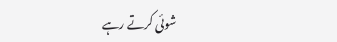شوئی کرتے رہے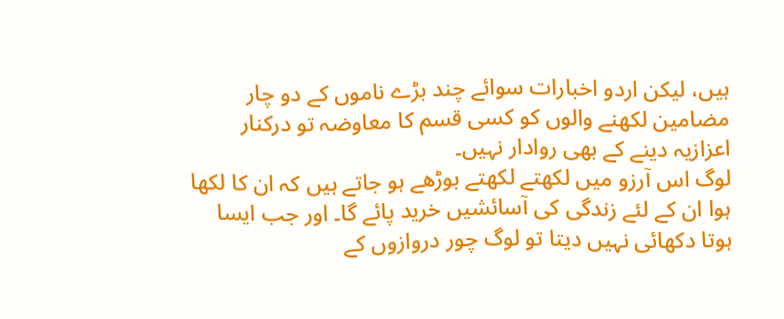ہیں، لیکن اردو اخبارات سوائے چند بڑے ناموں کے دو چار مضامین لکھنے والوں کو کسی قسم کا معاوضہ تو درکنار اعزازیہ دینے کے بھی روادار نہیں۔
لوگ اس آرزو میں لکھتے لکھتے بوڑھے ہو جاتے ہیں کہ ان کا لکھا ہوا ان کے لئے زندگی کی آسائشیں خرید پائے گا۔ اور جب ایسا ہوتا دکھائی نہیں دیتا تو لوگ چور دروازوں کے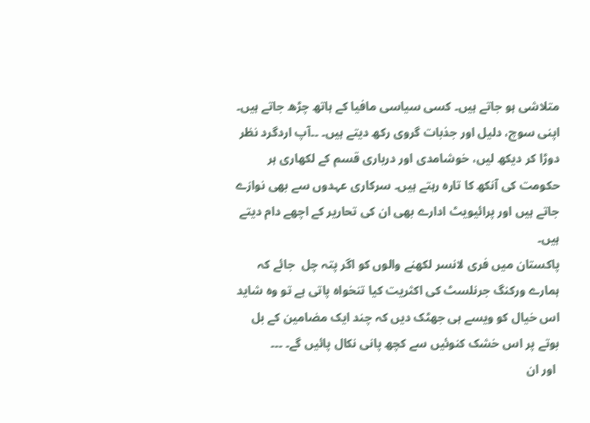متلاشی ہو جاتے ہیں۔ کسی سیاسی مافیا کے ہاتھ چڑھ جاتے ہیں۔ اپنی سوچ، دلیل اور جذبات گروی رکھ دیتے ہیں۔ ۔۔آپ اردگرد نظر دوڑا کر دیکھ لیں، خوشامدی اور درباری قسم کے لکھاری ہر حکومت کی آنکھ کا تارہ رہتے ہیں۔ سرکاری عہدوں سے بھی نوازے جاتے ہیں اور پرائیویٹ ادارے بھی ان کی تحاریر کے اچھے دام دیتے ہیں۔
پاکستان میں فری لانسر لکھنے والوں کو اگر پتہ چل  جائے کہ ہمارے ورکنگ جرنلسٹ کی اکثریت کیا تنخواہ پاتی ہے تو وہ شاید اس خیال کو ویسے ہی جھٹک دیں کہ چند ایک مضامین کے بل بوتے پر اس خشک کنوئیں سے کچھ پانی نکال پائیں گے۔ ۔۔۔
 اور ان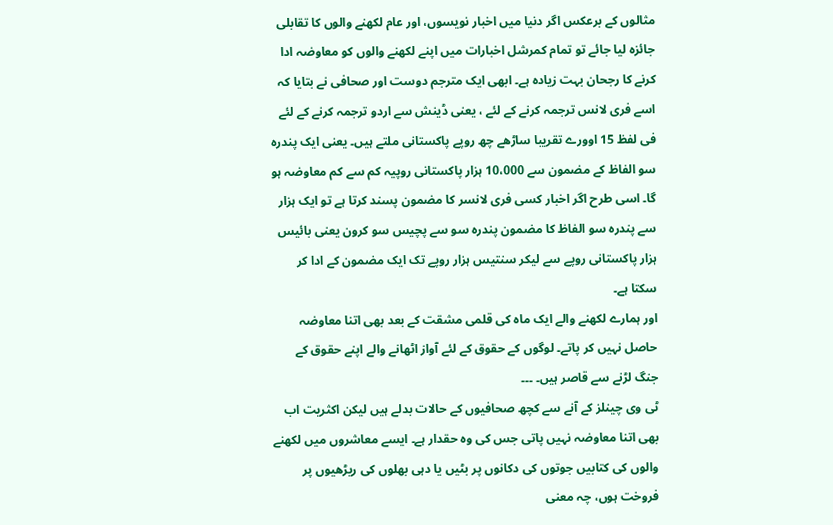مثالوں کے برعکس اگر دنیا میں اخبار نویسوں، اور عام لکھنے والوں کا تقابلی جائزہ لیا جائے تو تمام کمرشل اخبارات میں اپنے لکھنے والوں کو معاوضہ ادا کرنے کا رجحان بہت زیادہ ہے۔ ابھی ایک مترجم دوست اور صحافی نے بتایا کہ اسے فری لانس ترجمہ کرنے کے لئے ، یعنی ڈینش سے اردو ترجمہ کرنے کے لئے فی لفظ 15 اوورے تقریبا ساڑھے چھ روپے پاکستانی ملتے ہیں۔ یعنی ایک پندرہ سو الفاظ کے مضمون سے 10،000 ہزار پاکستانی روپیہ کم سے کم معاوضہ ہو گا۔ اسی طرح اگر اخبار کسی فری لانسر کا مضمون پسند کرتا ہے تو ایک ہزار سے پندرہ سو الفاظ کا مضمون پندرہ سو سے پچیس سو کرون یعنی بائیس ہزار پاکستانی روپے سے لیکر سنتیس ہزار روپے تک ایک مضمون کے ادا کر سکتا ہے۔
اور ہمارے لکھنے والے ایک ماہ کی قلمی مشقت کے بعد بھی اتنا معاوضہ حاصل نہیں کر پاتے۔ لوگوں کے حقوق کے لئے آواز اٹھانے والے اپنے حقوق کے جنگ لڑنے سے قاصر ہیں۔ ۔۔۔
ٹی وی چینلز کے آنے سے کچھ صحافیوں کے حالات بدلے ہیں لیکن اکثریت اب بھی اتنا معاوضہ نہیں پاتی جس کی وہ حقدار ہے۔ ایسے معاشروں میں لکھنے والوں کی کتابیں جوتوں کی دکانوں پر بٹیں یا دہی بھلوں کی ریڑھیوں پر فروخت ہوں، چہ معنی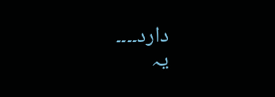دارد۔۔۔۔
یہ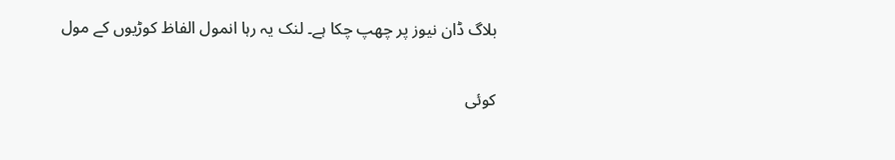بلاگ ڈان نیوز پر چھپ چکا ہے۔ لنک یہ رہا انمول الفاظ کوڑیوں کے مول

کوئی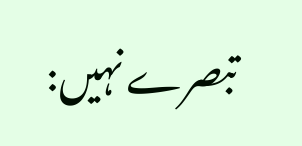تبصرے نہیں: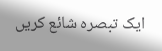ایک تبصرہ شائع کریں